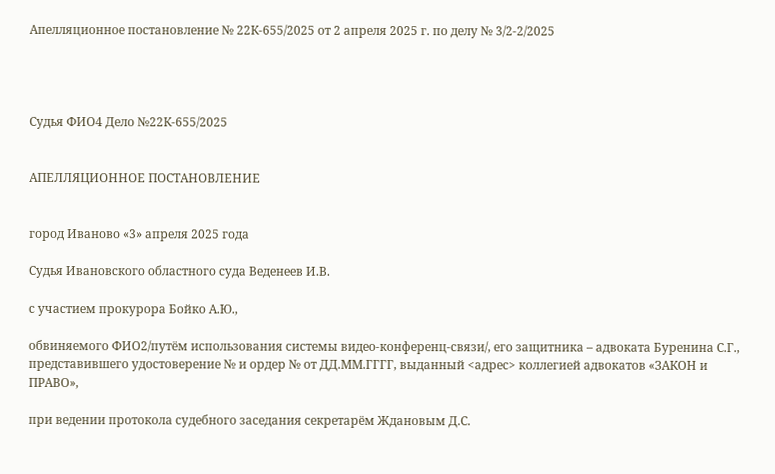Апелляционное постановление № 22К-655/2025 от 2 апреля 2025 г. по делу № 3/2-2/2025




Судья ФИО4 Дело №22К-655/2025


АПЕЛЛЯЦИОННОЕ ПОСТАНОВЛЕНИЕ


город Иваново «3» апреля 2025 года

Судья Ивановского областного суда Веденеев И.В.

с участием прокурора Бойко А.Ю.,

обвиняемого ФИО2/путём использования системы видео-конференц-связи/, его защитника – адвоката Буренина С.Г., представившего удостоверение № и ордер № от ДД.ММ.ГГГГ, выданный <адрес> коллегией адвокатов «ЗАКОН и ПРАВО»,

при ведении протокола судебного заседания секретарём Ждановым Д.С.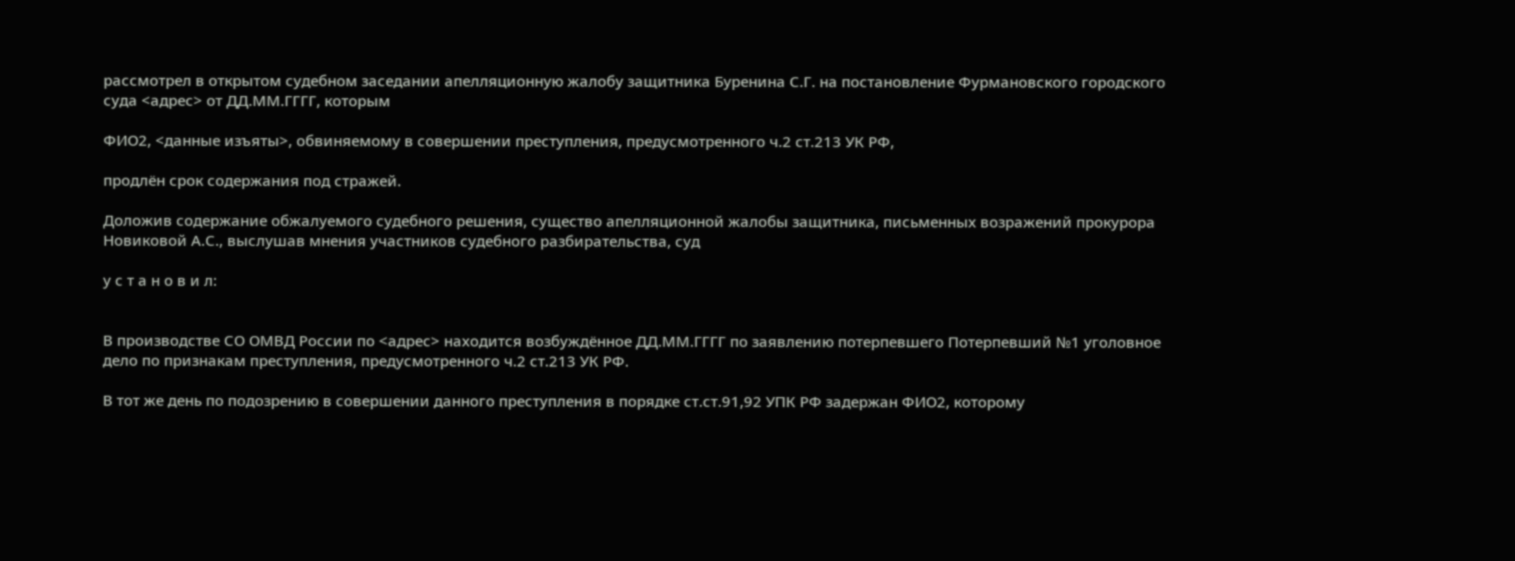рассмотрел в открытом судебном заседании апелляционную жалобу защитника Буренина С.Г. на постановление Фурмановского городского суда <адрес> от ДД.ММ.ГГГГ, которым

ФИО2, <данные изъяты>, обвиняемому в совершении преступления, предусмотренного ч.2 ст.213 УК РФ,

продлён срок содержания под стражей.

Доложив содержание обжалуемого судебного решения, существо апелляционной жалобы защитника, письменных возражений прокурора Новиковой А.С., выслушав мнения участников судебного разбирательства, суд

у с т а н о в и л:


В производстве СО ОМВД России по <адрес> находится возбуждённое ДД.ММ.ГГГГ по заявлению потерпевшего Потерпевший №1 уголовное дело по признакам преступления, предусмотренного ч.2 ст.213 УК РФ.

В тот же день по подозрению в совершении данного преступления в порядке ст.ст.91,92 УПК РФ задержан ФИО2, которому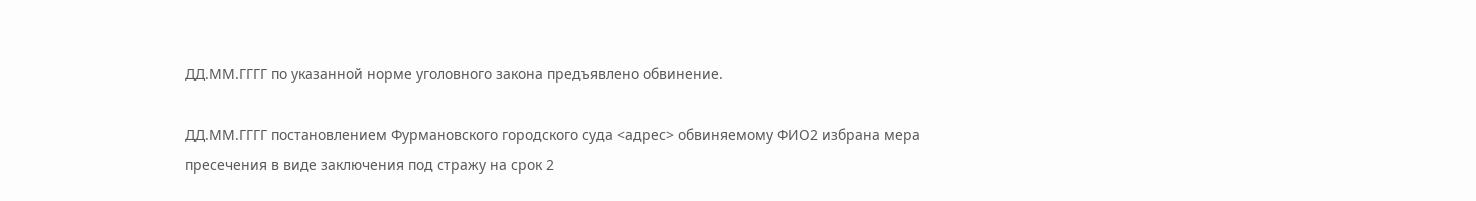ДД.ММ.ГГГГ по указанной норме уголовного закона предъявлено обвинение.

ДД.ММ.ГГГГ постановлением Фурмановского городского суда <адрес> обвиняемому ФИО2 избрана мера пресечения в виде заключения под стражу на срок 2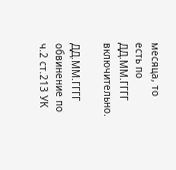месяца, то есть по ДД.ММ.ГГГГ включительно.

ДД.ММ.ГГГГ обвинение по ч.2 ст.213 УК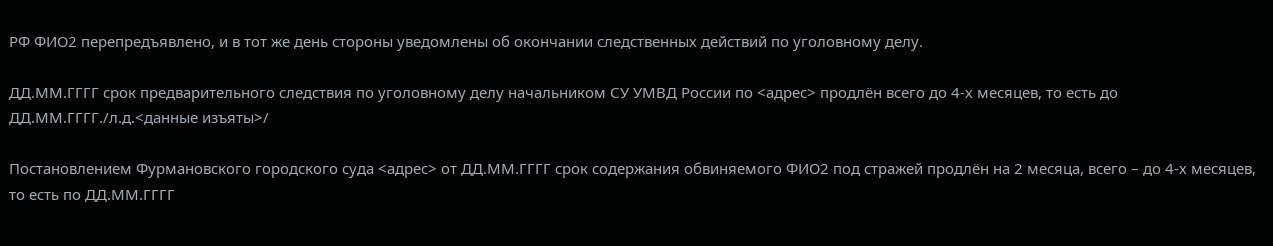РФ ФИО2 перепредъявлено, и в тот же день стороны уведомлены об окончании следственных действий по уголовному делу.

ДД.ММ.ГГГГ срок предварительного следствия по уголовному делу начальником СУ УМВД России по <адрес> продлён всего до 4-х месяцев, то есть до ДД.ММ.ГГГГ./л.д.<данные изъяты>/

Постановлением Фурмановского городского суда <адрес> от ДД.ММ.ГГГГ срок содержания обвиняемого ФИО2 под стражей продлён на 2 месяца, всего – до 4-х месяцев, то есть по ДД.ММ.ГГГГ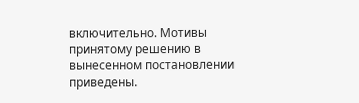включительно. Мотивы принятому решению в вынесенном постановлении приведены.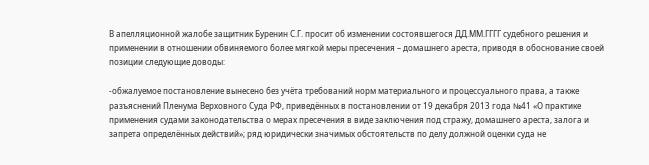В апелляционной жалобе защитник Буренин С.Г. просит об изменении состоявшегося ДД.ММ.ГГГГ судебного решения и применении в отношении обвиняемого более мягкой меры пресечения – домашнего ареста, приводя в обоснование своей позиции следующие доводы:

-обжалуемое постановление вынесено без учёта требований норм материального и процессуального права, а также разъяснений Пленума Верховного Суда РФ, приведённых в постановлении от 19 декабря 2013 года №41 «О практике применения судами законодательства о мерах пресечения в виде заключения под стражу, домашнего ареста, залога и запрета определённых действий»; ряд юридически значимых обстоятельств по делу должной оценки суда не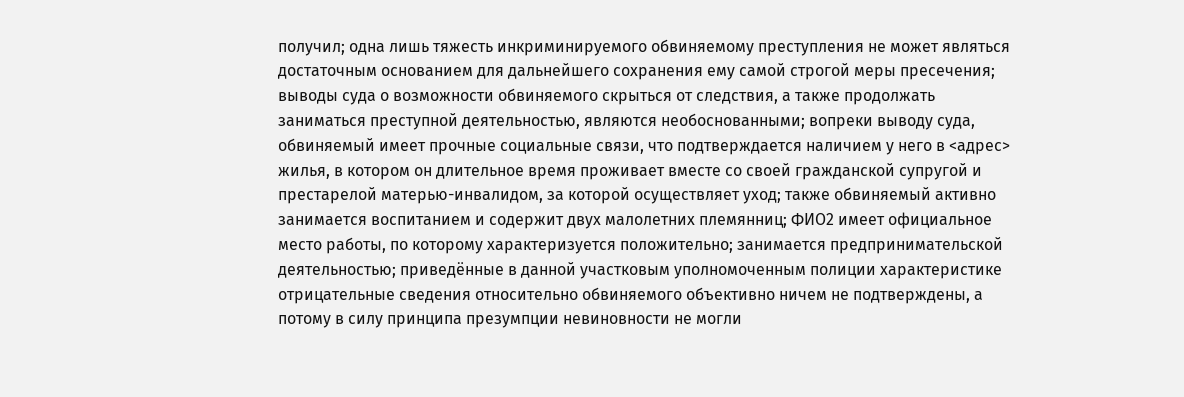получил; одна лишь тяжесть инкриминируемого обвиняемому преступления не может являться достаточным основанием для дальнейшего сохранения ему самой строгой меры пресечения; выводы суда о возможности обвиняемого скрыться от следствия, а также продолжать заниматься преступной деятельностью, являются необоснованными; вопреки выводу суда, обвиняемый имеет прочные социальные связи, что подтверждается наличием у него в <адрес> жилья, в котором он длительное время проживает вместе со своей гражданской супругой и престарелой матерью-инвалидом, за которой осуществляет уход; также обвиняемый активно занимается воспитанием и содержит двух малолетних племянниц; ФИО2 имеет официальное место работы, по которому характеризуется положительно; занимается предпринимательской деятельностью; приведённые в данной участковым уполномоченным полиции характеристике отрицательные сведения относительно обвиняемого объективно ничем не подтверждены, а потому в силу принципа презумпции невиновности не могли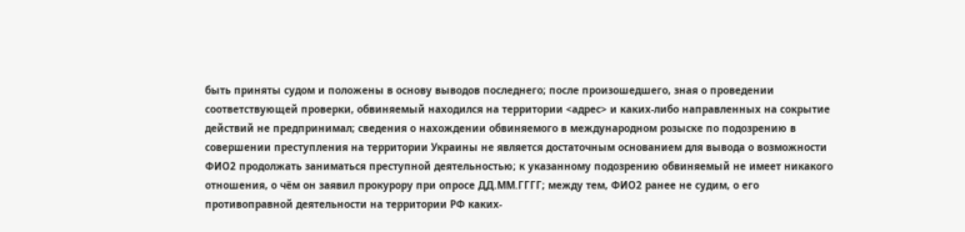быть приняты судом и положены в основу выводов последнего; после произошедшего, зная о проведении соответствующей проверки, обвиняемый находился на территории <адрес> и каких-либо направленных на сокрытие действий не предпринимал; сведения о нахождении обвиняемого в международном розыске по подозрению в совершении преступления на территории Украины не является достаточным основанием для вывода о возможности ФИО2 продолжать заниматься преступной деятельностью; к указанному подозрению обвиняемый не имеет никакого отношения, о чём он заявил прокурору при опросе ДД.ММ.ГГГГ; между тем, ФИО2 ранее не судим, о его противоправной деятельности на территории РФ каких-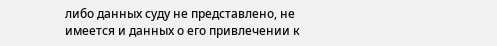либо данных суду не представлено, не имеется и данных о его привлечении к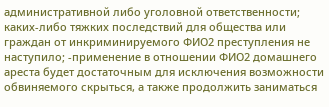административной либо уголовной ответственности; каких-либо тяжких последствий для общества или граждан от инкриминируемого ФИО2 преступления не наступило; -применение в отношении ФИО2 домашнего ареста будет достаточным для исключения возможности обвиняемого скрыться, а также продолжить заниматься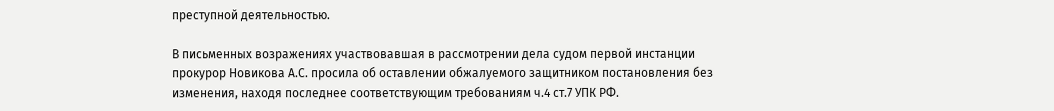преступной деятельностью.

В письменных возражениях участвовавшая в рассмотрении дела судом первой инстанции прокурор Новикова А.С. просила об оставлении обжалуемого защитником постановления без изменения, находя последнее соответствующим требованиям ч.4 ст.7 УПК РФ.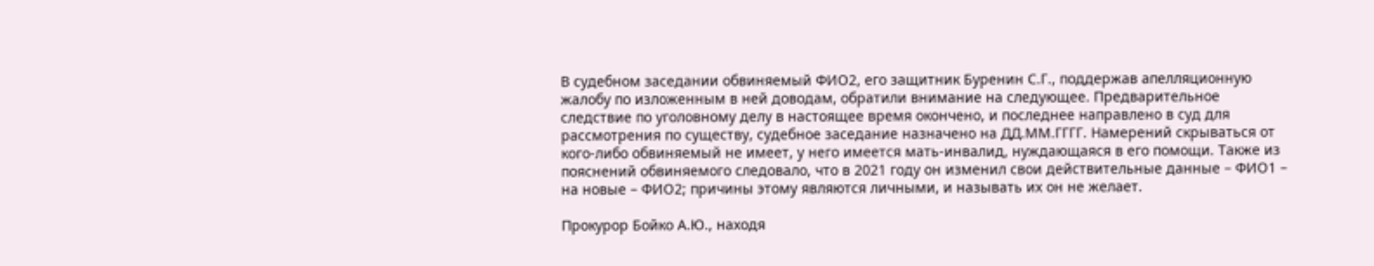В судебном заседании обвиняемый ФИО2, его защитник Буренин С.Г., поддержав апелляционную жалобу по изложенным в ней доводам, обратили внимание на следующее. Предварительное следствие по уголовному делу в настоящее время окончено, и последнее направлено в суд для рассмотрения по существу, судебное заседание назначено на ДД.ММ.ГГГГ. Намерений скрываться от кого-либо обвиняемый не имеет, у него имеется мать-инвалид, нуждающаяся в его помощи. Также из пояснений обвиняемого следовало, что в 2021 году он изменил свои действительные данные – ФИО1 – на новые – ФИО2; причины этому являются личными, и называть их он не желает.

Прокурор Бойко А.Ю., находя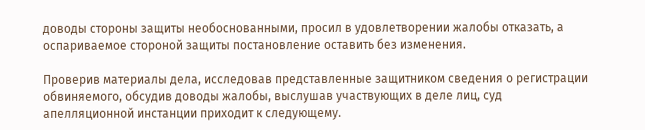доводы стороны защиты необоснованными, просил в удовлетворении жалобы отказать, а оспариваемое стороной защиты постановление оставить без изменения.

Проверив материалы дела, исследовав представленные защитником сведения о регистрации обвиняемого, обсудив доводы жалобы, выслушав участвующих в деле лиц, суд апелляционной инстанции приходит к следующему.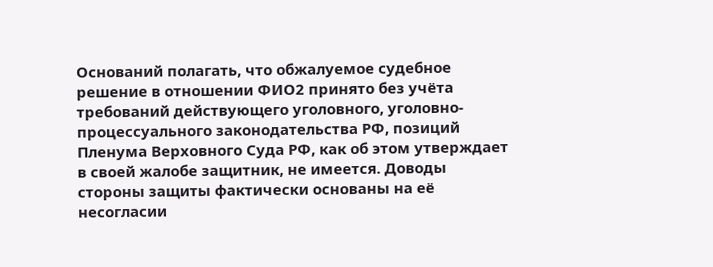Оснований полагать, что обжалуемое судебное решение в отношении ФИО2 принято без учёта требований действующего уголовного, уголовно-процессуального законодательства РФ, позиций Пленума Верховного Суда РФ, как об этом утверждает в своей жалобе защитник, не имеется. Доводы стороны защиты фактически основаны на её несогласии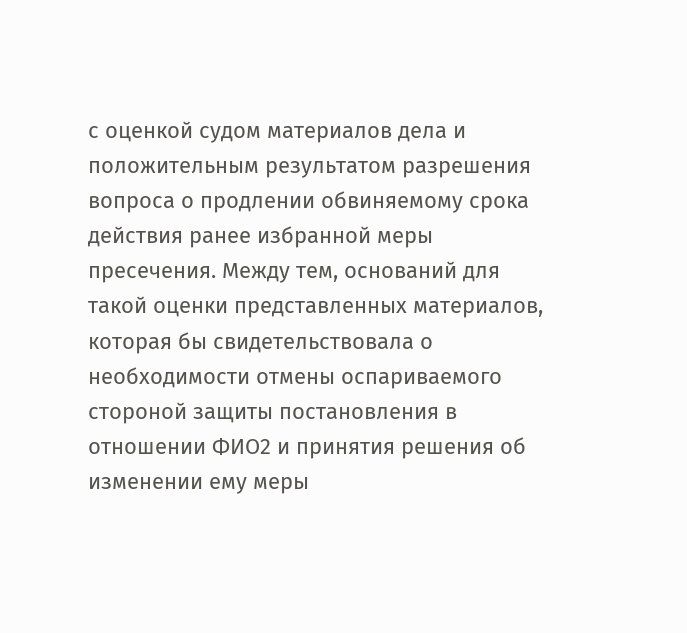с оценкой судом материалов дела и положительным результатом разрешения вопроса о продлении обвиняемому срока действия ранее избранной меры пресечения. Между тем, оснований для такой оценки представленных материалов, которая бы свидетельствовала о необходимости отмены оспариваемого стороной защиты постановления в отношении ФИО2 и принятия решения об изменении ему меры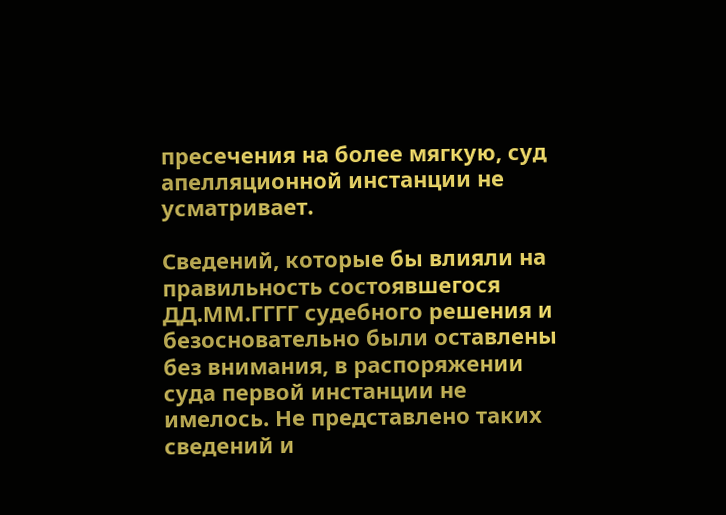пресечения на более мягкую, суд апелляционной инстанции не усматривает.

Сведений, которые бы влияли на правильность состоявшегося ДД.ММ.ГГГГ судебного решения и безосновательно были оставлены без внимания, в распоряжении суда первой инстанции не имелось. Не представлено таких сведений и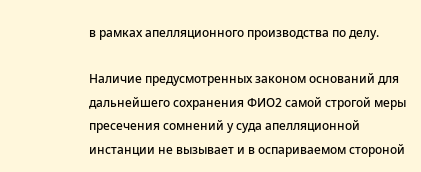в рамках апелляционного производства по делу.

Наличие предусмотренных законом оснований для дальнейшего сохранения ФИО2 самой строгой меры пресечения сомнений у суда апелляционной инстанции не вызывает и в оспариваемом стороной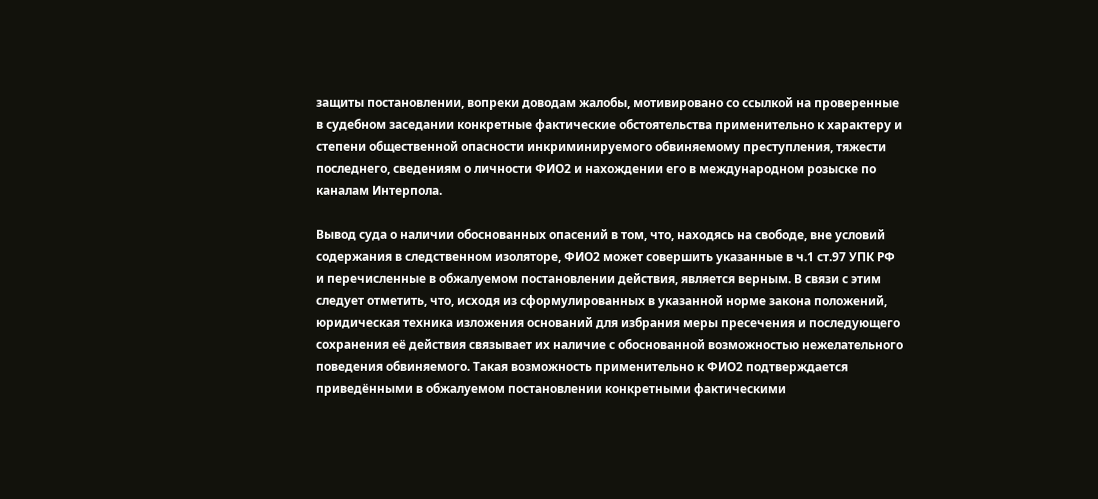защиты постановлении, вопреки доводам жалобы, мотивировано со ссылкой на проверенные в судебном заседании конкретные фактические обстоятельства применительно к характеру и степени общественной опасности инкриминируемого обвиняемому преступления, тяжести последнего, сведениям о личности ФИО2 и нахождении его в международном розыске по каналам Интерпола.

Вывод суда о наличии обоснованных опасений в том, что, находясь на свободе, вне условий содержания в следственном изоляторе, ФИО2 может совершить указанные в ч.1 ст.97 УПК РФ и перечисленные в обжалуемом постановлении действия, является верным. В связи с этим следует отметить, что, исходя из сформулированных в указанной норме закона положений, юридическая техника изложения оснований для избрания меры пресечения и последующего сохранения её действия связывает их наличие с обоснованной возможностью нежелательного поведения обвиняемого. Такая возможность применительно к ФИО2 подтверждается приведёнными в обжалуемом постановлении конкретными фактическими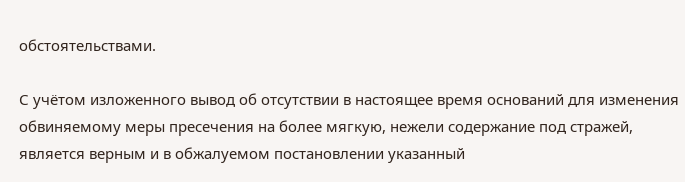обстоятельствами.

С учётом изложенного вывод об отсутствии в настоящее время оснований для изменения обвиняемому меры пресечения на более мягкую, нежели содержание под стражей, является верным и в обжалуемом постановлении указанный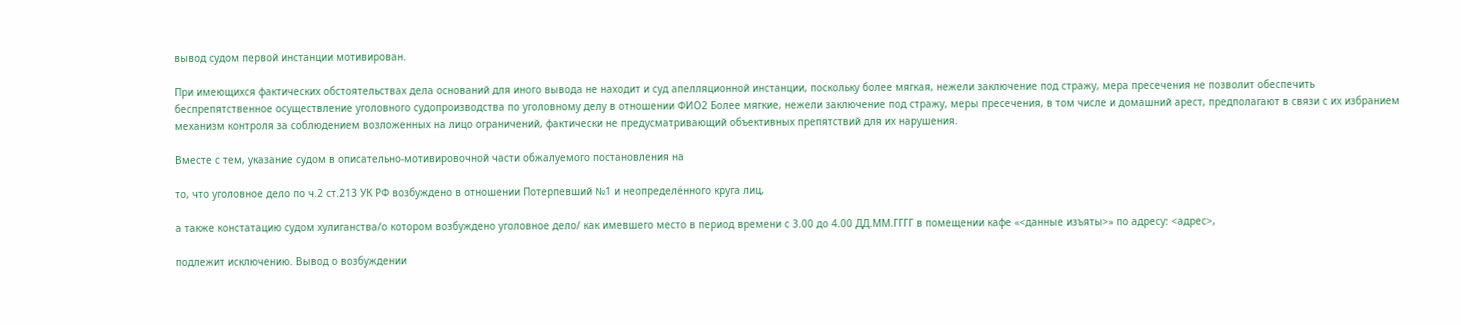вывод судом первой инстанции мотивирован.

При имеющихся фактических обстоятельствах дела оснований для иного вывода не находит и суд апелляционной инстанции, поскольку более мягкая, нежели заключение под стражу, мера пресечения не позволит обеспечить беспрепятственное осуществление уголовного судопроизводства по уголовному делу в отношении ФИО2 Более мягкие, нежели заключение под стражу, меры пресечения, в том числе и домашний арест, предполагают в связи с их избранием механизм контроля за соблюдением возложенных на лицо ограничений, фактически не предусматривающий объективных препятствий для их нарушения.

Вместе с тем, указание судом в описательно-мотивировочной части обжалуемого постановления на

то, что уголовное дело по ч.2 ст.213 УК РФ возбуждено в отношении Потерпевший №1 и неопределённого круга лиц,

а также констатацию судом хулиганства/о котором возбуждено уголовное дело/ как имевшего место в период времени с 3.00 до 4.00 ДД.ММ.ГГГГ в помещении кафе «<данные изъяты>» по адресу: <адрес>,

подлежит исключению. Вывод о возбуждении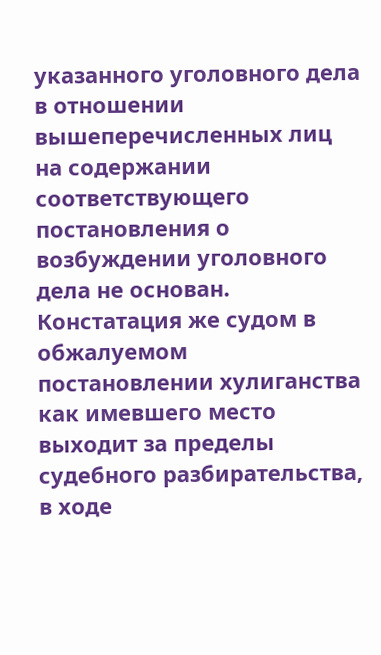указанного уголовного дела в отношении вышеперечисленных лиц на содержании соответствующего постановления о возбуждении уголовного дела не основан. Констатация же судом в обжалуемом постановлении хулиганства как имевшего место выходит за пределы судебного разбирательства, в ходе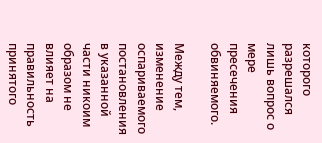которого разрешался лишь вопрос о мере пресечения обвиняемого.

Между тем, изменение оспариваемого постановления в указанной части никоим образом не влияет на правильность принятого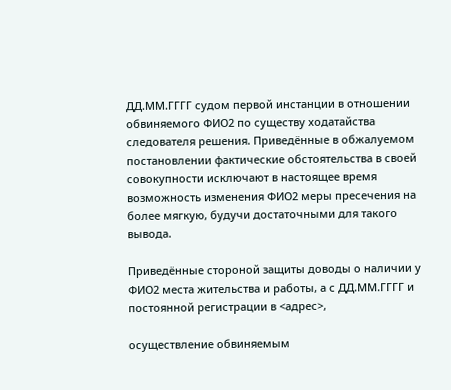ДД.ММ.ГГГГ судом первой инстанции в отношении обвиняемого ФИО2 по существу ходатайства следователя решения. Приведённые в обжалуемом постановлении фактические обстоятельства в своей совокупности исключают в настоящее время возможность изменения ФИО2 меры пресечения на более мягкую, будучи достаточными для такого вывода.

Приведённые стороной защиты доводы о наличии у ФИО2 места жительства и работы, а с ДД.ММ.ГГГГ и постоянной регистрации в <адрес>,

осуществление обвиняемым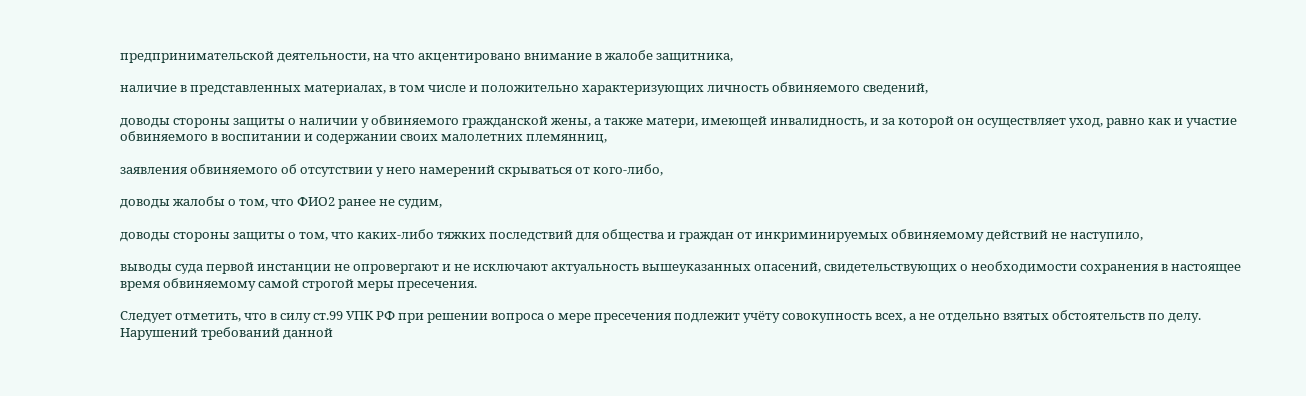предпринимательской деятельности, на что акцентировано внимание в жалобе защитника,

наличие в представленных материалах, в том числе и положительно характеризующих личность обвиняемого сведений,

доводы стороны защиты о наличии у обвиняемого гражданской жены, а также матери, имеющей инвалидность, и за которой он осуществляет уход, равно как и участие обвиняемого в воспитании и содержании своих малолетних племянниц,

заявления обвиняемого об отсутствии у него намерений скрываться от кого-либо,

доводы жалобы о том, что ФИО2 ранее не судим,

доводы стороны защиты о том, что каких-либо тяжких последствий для общества и граждан от инкриминируемых обвиняемому действий не наступило,

выводы суда первой инстанции не опровергают и не исключают актуальность вышеуказанных опасений, свидетельствующих о необходимости сохранения в настоящее время обвиняемому самой строгой меры пресечения.

Следует отметить, что в силу ст.99 УПК РФ при решении вопроса о мере пресечения подлежит учёту совокупность всех, а не отдельно взятых обстоятельств по делу. Нарушений требований данной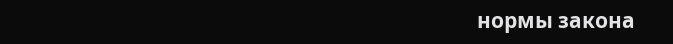нормы закона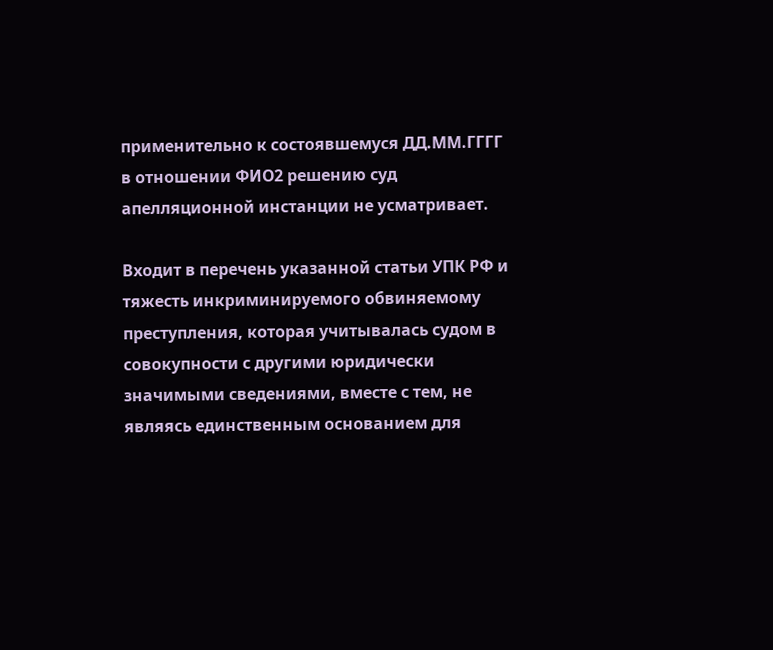применительно к состоявшемуся ДД.ММ.ГГГГ в отношении ФИО2 решению суд апелляционной инстанции не усматривает.

Входит в перечень указанной статьи УПК РФ и тяжесть инкриминируемого обвиняемому преступления, которая учитывалась судом в совокупности с другими юридически значимыми сведениями, вместе с тем, не являясь единственным основанием для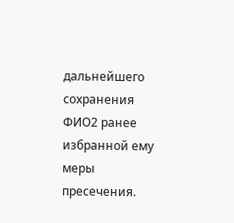дальнейшего сохранения ФИО2 ранее избранной ему меры пресечения.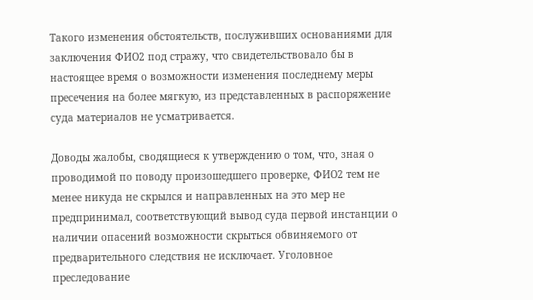Такого изменения обстоятельств, послуживших основаниями для заключения ФИО2 под стражу, что свидетельствовало бы в настоящее время о возможности изменения последнему меры пресечения на более мягкую, из представленных в распоряжение суда материалов не усматривается.

Доводы жалобы, сводящиеся к утверждению о том, что, зная о проводимой по поводу произошедшего проверке, ФИО2 тем не менее никуда не скрылся и направленных на это мер не предпринимал, соответствующий вывод суда первой инстанции о наличии опасений возможности скрыться обвиняемого от предварительного следствия не исключает. Уголовное преследование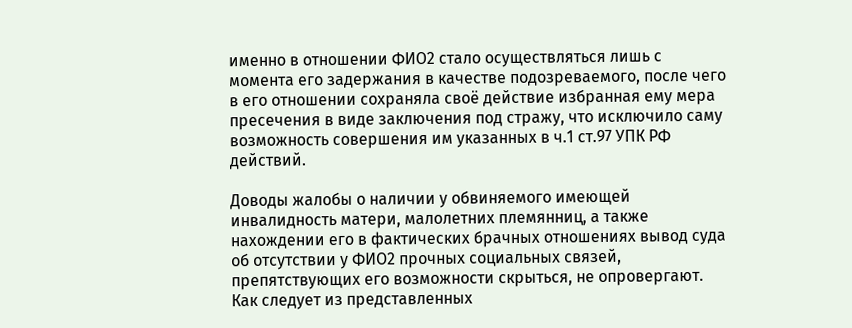именно в отношении ФИО2 стало осуществляться лишь с момента его задержания в качестве подозреваемого, после чего в его отношении сохраняла своё действие избранная ему мера пресечения в виде заключения под стражу, что исключило саму возможность совершения им указанных в ч.1 ст.97 УПК РФ действий.

Доводы жалобы о наличии у обвиняемого имеющей инвалидность матери, малолетних племянниц, а также нахождении его в фактических брачных отношениях вывод суда об отсутствии у ФИО2 прочных социальных связей, препятствующих его возможности скрыться, не опровергают. Как следует из представленных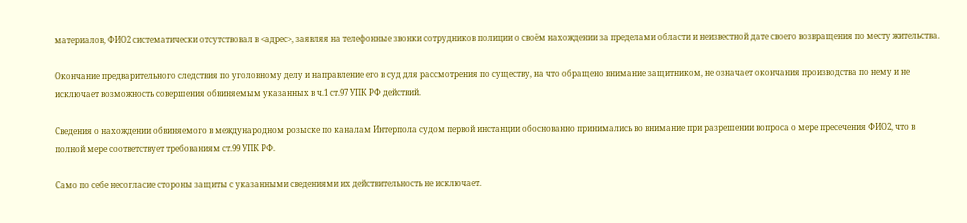материалов, ФИО2 систематически отсутствовал в <адрес>, заявляя на телефонные звонки сотрудников полиции о своём нахождении за пределами области и неизвестной дате своего возвращения по месту жительства.

Окончание предварительного следствия по уголовному делу и направление его в суд для рассмотрения по существу, на что обращено внимание защитником, не означает окончания производства по нему и не исключает возможность совершения обвиняемым указанных в ч.1 ст.97 УПК РФ действий.

Сведения о нахождении обвиняемого в международном розыске по каналам Интерпола судом первой инстанции обоснованно принимались во внимание при разрешении вопроса о мере пресечения ФИО2, что в полной мере соответствует требованиям ст.99 УПК РФ.

Само по себе несогласие стороны защиты с указанными сведениями их действительность не исключает.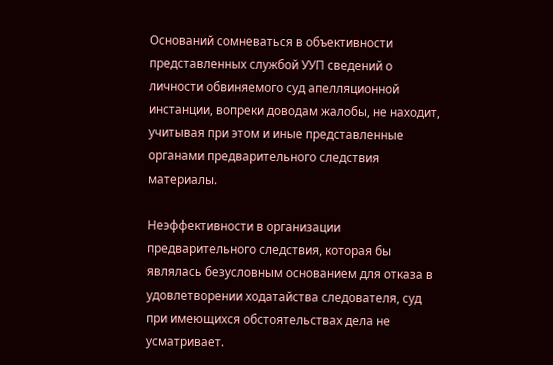Оснований сомневаться в объективности представленных службой УУП сведений о личности обвиняемого суд апелляционной инстанции, вопреки доводам жалобы, не находит, учитывая при этом и иные представленные органами предварительного следствия материалы.

Неэффективности в организации предварительного следствия, которая бы являлась безусловным основанием для отказа в удовлетворении ходатайства следователя, суд при имеющихся обстоятельствах дела не усматривает.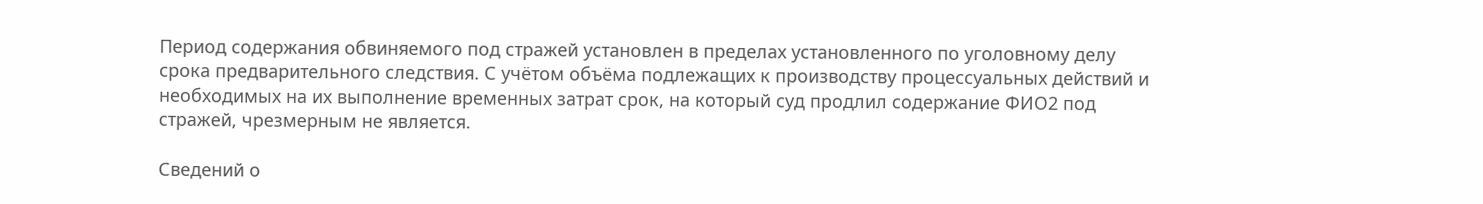Период содержания обвиняемого под стражей установлен в пределах установленного по уголовному делу срока предварительного следствия. С учётом объёма подлежащих к производству процессуальных действий и необходимых на их выполнение временных затрат срок, на который суд продлил содержание ФИО2 под стражей, чрезмерным не является.

Сведений о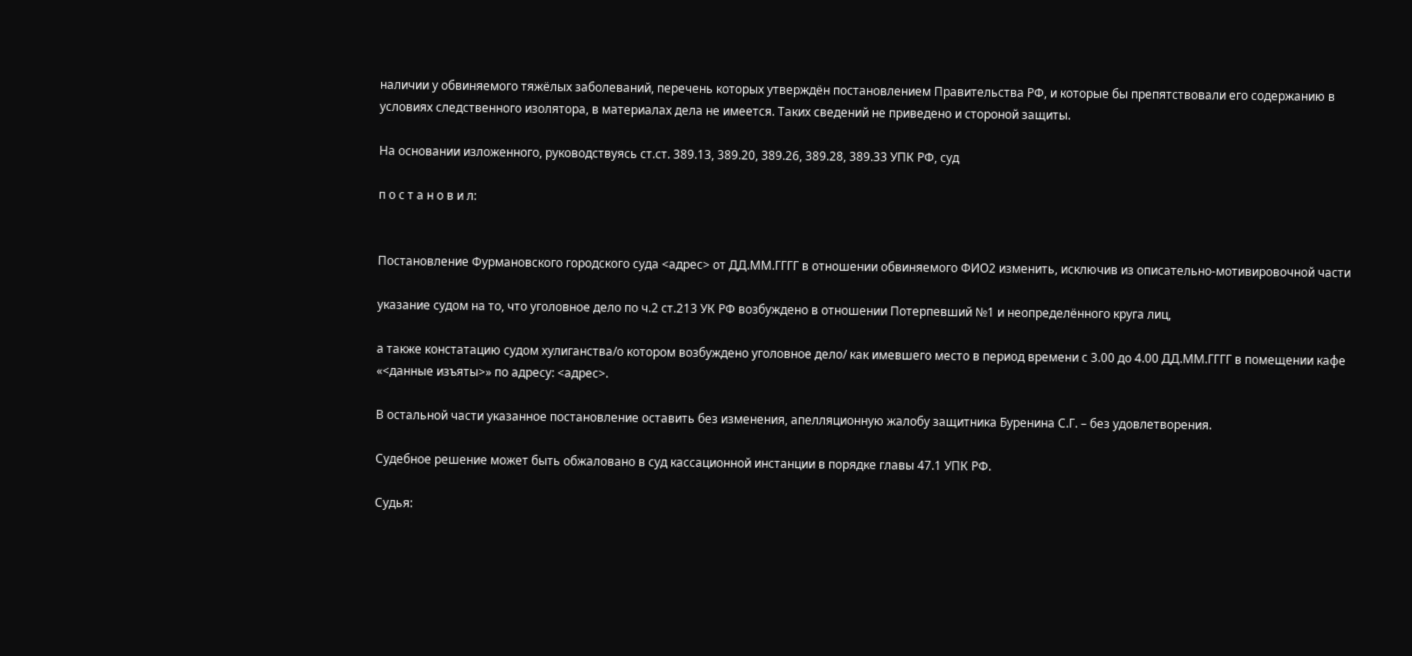наличии у обвиняемого тяжёлых заболеваний, перечень которых утверждён постановлением Правительства РФ, и которые бы препятствовали его содержанию в условиях следственного изолятора, в материалах дела не имеется. Таких сведений не приведено и стороной защиты.

На основании изложенного, руководствуясь ст.ст. 389.13, 389.20, 389.26, 389.28, 389.33 УПК РФ, суд

п о с т а н о в и л:


Постановление Фурмановского городского суда <адрес> от ДД.ММ.ГГГГ в отношении обвиняемого ФИО2 изменить, исключив из описательно-мотивировочной части

указание судом на то, что уголовное дело по ч.2 ст.213 УК РФ возбуждено в отношении Потерпевший №1 и неопределённого круга лиц,

а также констатацию судом хулиганства/о котором возбуждено уголовное дело/ как имевшего место в период времени с 3.00 до 4.00 ДД.ММ.ГГГГ в помещении кафе «<данные изъяты>» по адресу: <адрес>.

В остальной части указанное постановление оставить без изменения, апелляционную жалобу защитника Буренина С.Г. – без удовлетворения.

Судебное решение может быть обжаловано в суд кассационной инстанции в порядке главы 47.1 УПК РФ.

Судья: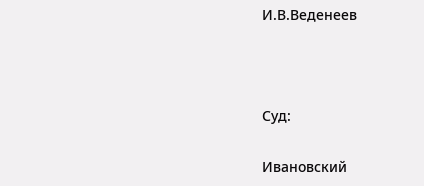И.В.Веденеев



Суд:

Ивановский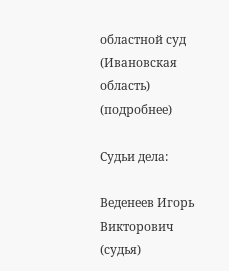областной суд (Ивановская область) (подробнее)

Судьи дела:

Веденеев Игорь Викторович (судья)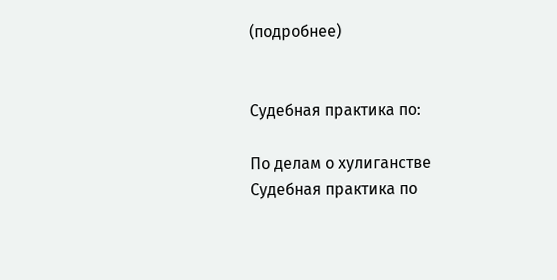(подробнее)


Судебная практика по:

По делам о хулиганстве
Судебная практика по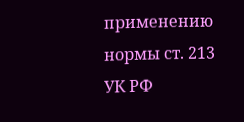применению нормы ст. 213 УК РФ